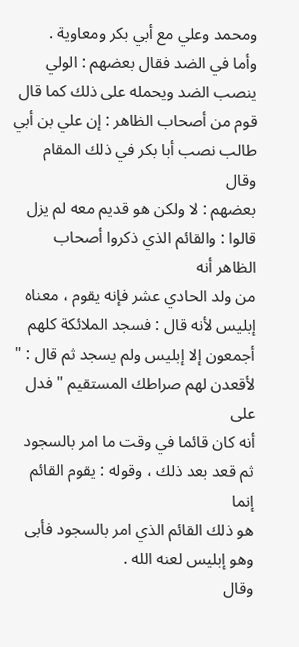ومحمد وعلي مع أبي بكر ومعاوية .
وأما في الضد فقال بعضهم : الولي ينصب الضد ويحمله على ذلك كما قال
قوم من أصحاب الظاهر : إن علي بن أبي طالب نصب أبا بكر في ذلك المقام وقال
بعضهم : لا ولكن هو قديم معه لم يزل قالوا : والقائم الذي ذكروا أصحاب الظاهر أنه
من ولد الحادي عشر فإنه يقوم ، معناه إبليس لأنه قال : فسجد الملائكة كلهم
أجمعون إلا إبليس ولم يسجد ثم قال : " لأقعدن لهم صراطك المستقيم " فدل على
أنه كان قائما في وقت ما امر بالسجود ثم قعد بعد ذلك ، وقوله : يقوم القائم إنما
هو ذلك القائم الذي امر بالسجود فأبى وهو إبليس لعنه الله .
وقال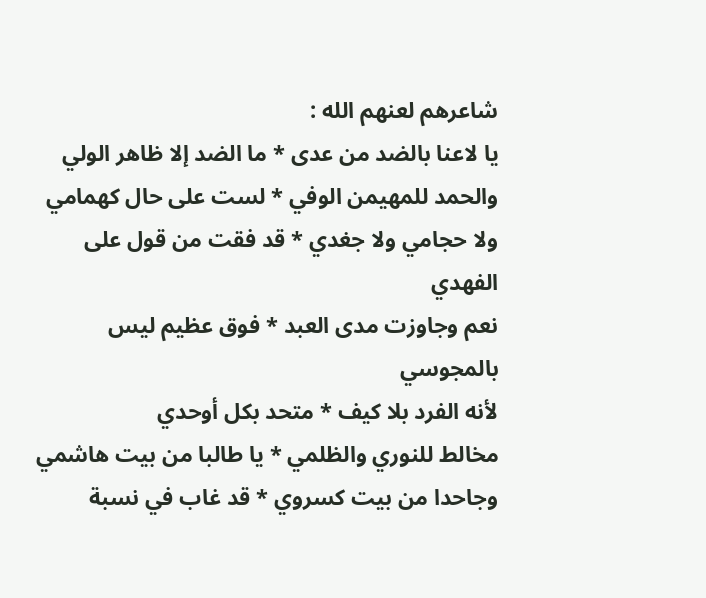شاعرهم لعنهم الله :
يا لاعنا بالضد من عدى * ما الضد إلا ظاهر الولي
والحمد للمهيمن الوفي * لست على حال كهمامي
ولا حجامي ولا جغدي * قد فقت من قول على الفهدي
نعم وجاوزت مدى العبد * فوق عظيم ليس بالمجوسي
لأنه الفرد بلا كيف * متحد بكل أوحدي
مخالط للنوري والظلمي * يا طالبا من بيت هاشمي
وجاحدا من بيت كسروي * قد غاب في نسبة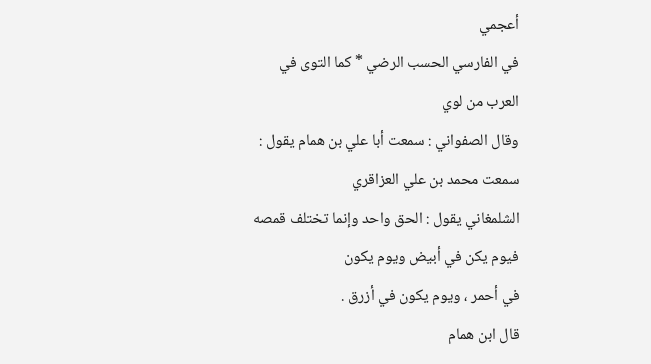أعجمي
في الفارسي الحسب الرضي * كما التوى في العرب من لوي
وقال الصفواني : سمعت أبا علي بن همام يقول : سمعت محمد بن علي العزاقري
الشلمغاني يقول : الحق واحد وإنما تختلف قمصه فيوم يكن في أبيض ويوم يكون
في أحمر ، ويوم يكون في أزرق .
قال ابن همام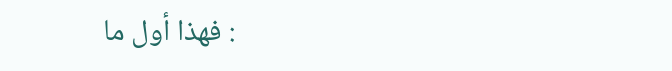: فهذا أول ما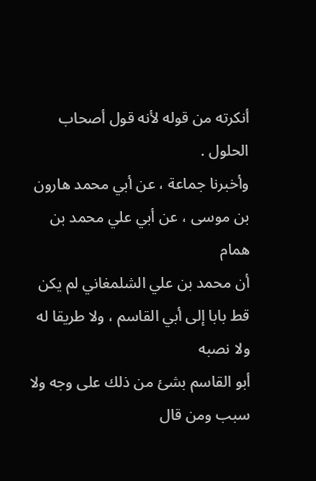أنكرته من قوله لأنه قول أصحاب الحلول .
وأخبرنا جماعة ، عن أبي محمد هارون بن موسى ، عن أبي علي محمد بن همام
أن محمد بن علي الشلمغاني لم يكن قط بابا إلى أبي القاسم ، ولا طريقا له ولا نصبه
أبو القاسم بشئ من ذلك على وجه ولا سبب ومن قال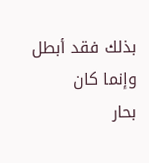بذلك فقد أبطل وإنما كان
بحار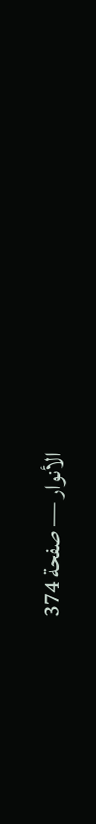الأنوار — صفحة 374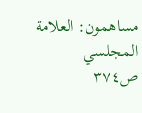مساهمون: العلامة المجلسي
ص٣٧٤